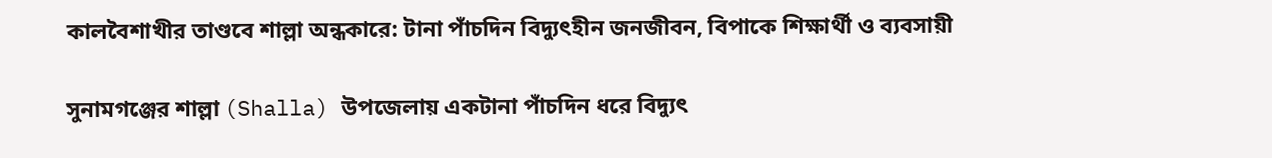কালবৈশাখীর তাণ্ডবে শাল্লা অন্ধকারে: টানা পাঁচদিন বিদ্যুৎহীন জনজীবন, বিপাকে শিক্ষার্থী ও ব্যবসায়ী

সুনামগঞ্জের শাল্লা (Shalla) উপজেলায় একটানা পাঁচদিন ধরে বিদ্যুৎ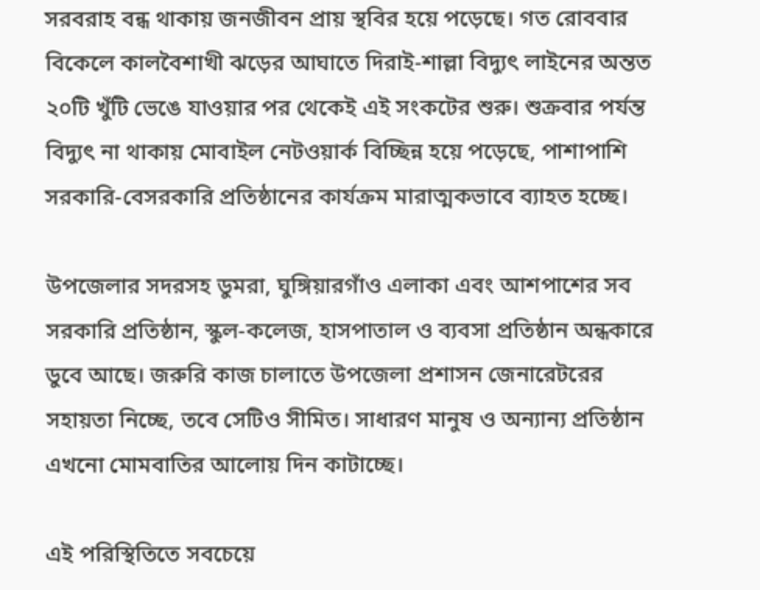সরবরাহ বন্ধ থাকায় জনজীবন প্রায় স্থবির হয়ে পড়েছে। গত রোববার বিকেলে কালবৈশাখী ঝড়ের আঘাতে দিরাই-শাল্লা বিদ্যুৎ লাইনের অন্তত ২০টি খুঁটি ভেঙে যাওয়ার পর থেকেই এই সংকটের শুরু। শুক্রবার পর্যন্ত বিদ্যুৎ না থাকায় মোবাইল নেটওয়ার্ক বিচ্ছিন্ন হয়ে পড়েছে, পাশাপাশি সরকারি-বেসরকারি প্রতিষ্ঠানের কার্যক্রম মারাত্মকভাবে ব্যাহত হচ্ছে।

উপজেলার সদরসহ ডুমরা, ঘুঙ্গিয়ারগাঁও এলাকা এবং আশপাশের সব সরকারি প্রতিষ্ঠান, স্কুল-কলেজ, হাসপাতাল ও ব্যবসা প্রতিষ্ঠান অন্ধকারে ডুবে আছে। জরুরি কাজ চালাতে উপজেলা প্রশাসন জেনারেটরের সহায়তা নিচ্ছে, তবে সেটিও সীমিত। সাধারণ মানুষ ও অন্যান্য প্রতিষ্ঠান এখনো মোমবাতির আলোয় দিন কাটাচ্ছে।

এই পরিস্থিতিতে সবচেয়ে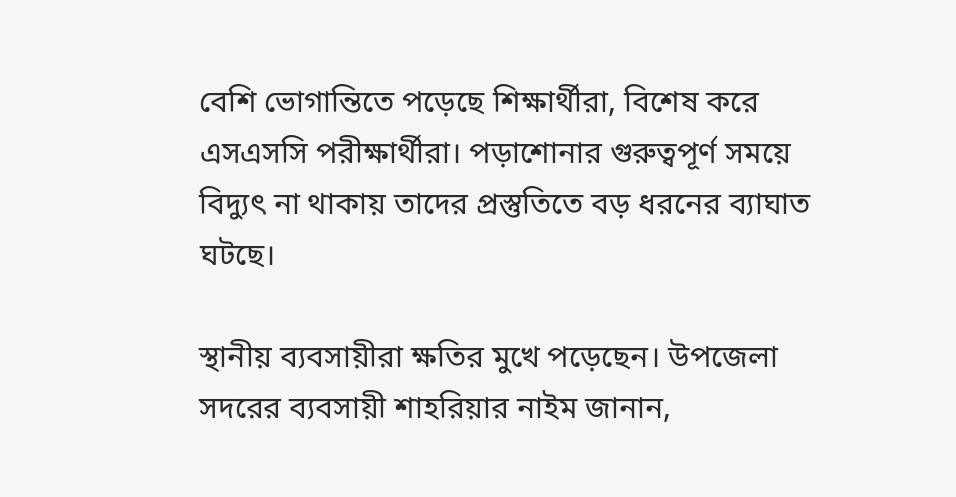বেশি ভোগান্তিতে পড়েছে শিক্ষার্থীরা, বিশেষ করে এসএসসি পরীক্ষার্থীরা। পড়াশোনার গুরুত্বপূর্ণ সময়ে বিদ্যুৎ না থাকায় তাদের প্রস্তুতিতে বড় ধরনের ব্যাঘাত ঘটছে।

স্থানীয় ব্যবসায়ীরা ক্ষতির মুখে পড়েছেন। উপজেলা সদরের ব্যবসায়ী শাহরিয়ার নাইম জানান,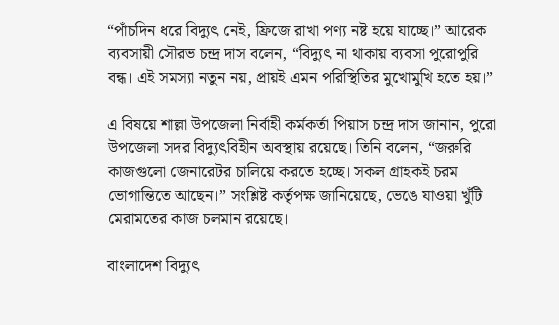“পাঁচদিন ধরে বিদ্যুৎ নেই, ফ্রিজে রাখা পণ্য নষ্ট হয়ে যাচ্ছে।” আরেক ব্যবসায়ী সৌরভ চন্দ্র দাস বলেন, “বিদ্যুৎ না থাকায় ব্যবসা পুরোপুরি বন্ধ। এই সমস্যা নতুন নয়, প্রায়ই এমন পরিস্থিতির মুখোমুখি হতে হয়।”

এ বিষয়ে শাল্লা উপজেলা নির্বাহী কর্মকর্তা পিয়াস চন্দ্র দাস জানান, পুরো উপজেলা সদর বিদ্যুৎবিহীন অবস্থায় রয়েছে। তিনি বলেন, “জরুরি কাজগুলো জেনারেটর চালিয়ে করতে হচ্ছে। সকল গ্রাহকই চরম ভোগান্তিতে আছেন।” সংশ্লিষ্ট কর্তৃপক্ষ জানিয়েছে, ভেঙে যাওয়া খুঁটি মেরামতের কাজ চলমান রয়েছে।

বাংলাদেশ বিদ্যুৎ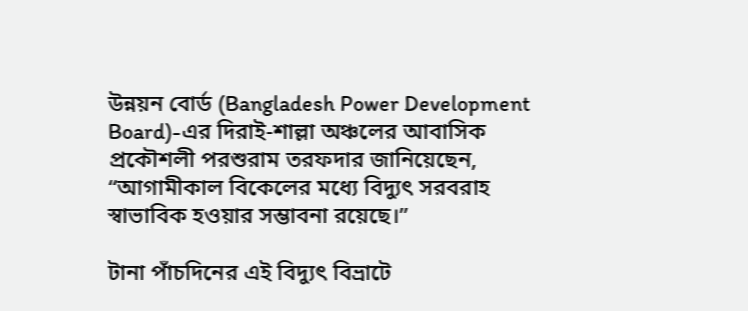উন্নয়ন বোর্ড (Bangladesh Power Development Board)-এর দিরাই-শাল্লা অঞ্চলের আবাসিক প্রকৌশলী পরশুরাম তরফদার জানিয়েছেন, “আগামীকাল বিকেলের মধ্যে বিদ্যুৎ সরবরাহ স্বাভাবিক হওয়ার সম্ভাবনা রয়েছে।”

টানা পাঁচদিনের এই বিদ্যুৎ বিভ্রাটে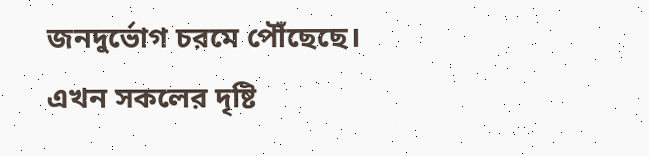জনদুর্ভোগ চরমে পৌঁছেছে। এখন সকলের দৃষ্টি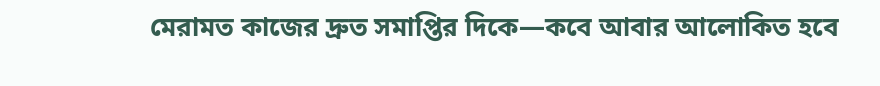মেরামত কাজের দ্রুত সমাপ্তির দিকে—কবে আবার আলোকিত হবে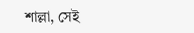শাল্লা, সেই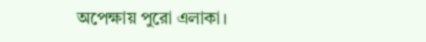অপেক্ষায় পুরো এলাকা।